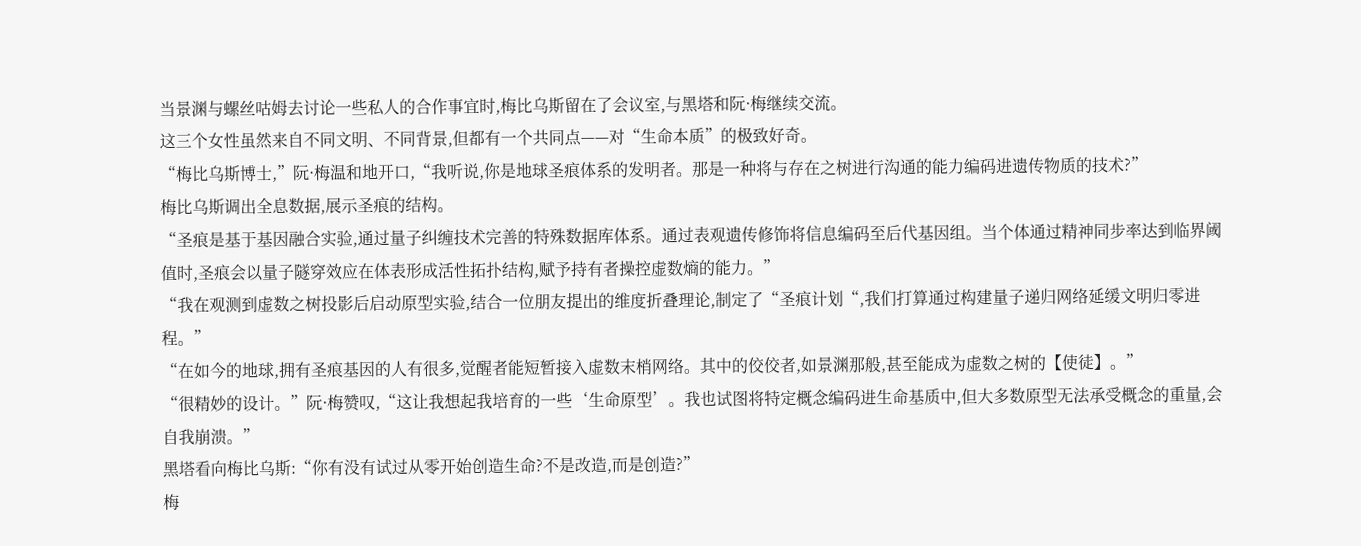当景渊与螺丝咕姆去讨论一些私人的合作事宜时,梅比乌斯留在了会议室,与黑塔和阮·梅继续交流。
这三个女性虽然来自不同文明、不同背景,但都有一个共同点——对“生命本质”的极致好奇。
“梅比乌斯博士,”阮·梅温和地开口,“我听说,你是地球圣痕体系的发明者。那是一种将与存在之树进行沟通的能力编码进遗传物质的技术?”
梅比乌斯调出全息数据,展示圣痕的结构。
“圣痕是基于基因融合实验,通过量子纠缠技术完善的特殊数据库体系。通过表观遗传修饰将信息编码至后代基因组。当个体通过精神同步率达到临界阈值时,圣痕会以量子隧穿效应在体表形成活性拓扑结构,赋予持有者操控虚数熵的能力。”
“我在观测到虚数之树投影后启动原型实验,结合一位朋友提出的维度折叠理论,制定了“圣痕计划“,我们打算通过构建量子递归网络延缓文明归零进程。”
“在如今的地球,拥有圣痕基因的人有很多,觉醒者能短暂接入虚数末梢网络。其中的佼佼者,如景渊那般,甚至能成为虚数之树的【使徒】。”
“很精妙的设计。”阮·梅赞叹,“这让我想起我培育的一些‘生命原型’。我也试图将特定概念编码进生命基质中,但大多数原型无法承受概念的重量,会自我崩溃。”
黑塔看向梅比乌斯:“你有没有试过从零开始创造生命?不是改造,而是创造?”
梅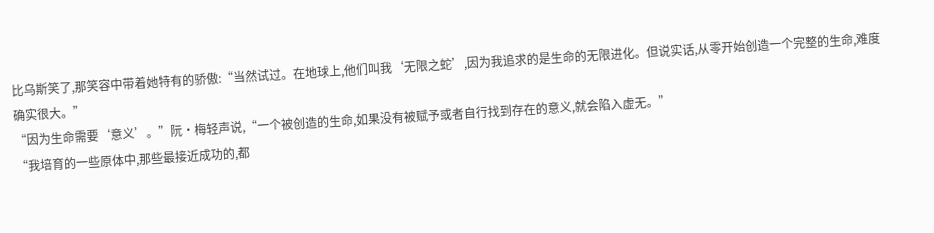比乌斯笑了,那笑容中带着她特有的骄傲:“当然试过。在地球上,他们叫我‘无限之蛇’,因为我追求的是生命的无限进化。但说实话,从零开始创造一个完整的生命,难度确实很大。”
“因为生命需要‘意义’。”阮·梅轻声说,“一个被创造的生命,如果没有被赋予或者自行找到存在的意义,就会陷入虚无。”
“我培育的一些原体中,那些最接近成功的,都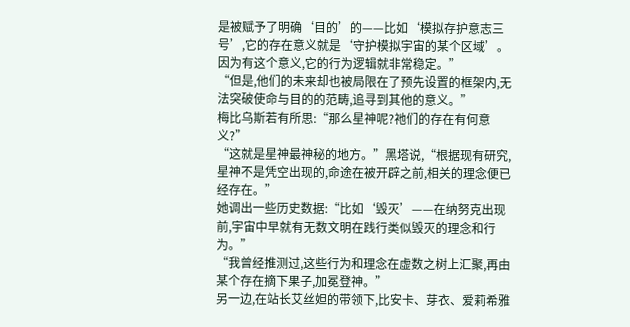是被赋予了明确‘目的’的——比如‘模拟存护意志三号’,它的存在意义就是‘守护模拟宇宙的某个区域’。因为有这个意义,它的行为逻辑就非常稳定。”
“但是,他们的未来却也被局限在了预先设置的框架内,无法突破使命与目的的范畴,追寻到其他的意义。”
梅比乌斯若有所思:“那么星神呢?祂们的存在有何意义?”
“这就是星神最神秘的地方。”黑塔说,“根据现有研究,星神不是凭空出现的,命途在被开辟之前,相关的理念便已经存在。”
她调出一些历史数据:“比如‘毁灭’——在纳努克出现前,宇宙中早就有无数文明在践行类似毁灭的理念和行为。”
“我曾经推测过,这些行为和理念在虚数之树上汇聚,再由某个存在摘下果子,加冕登神。”
另一边,在站长艾丝妲的带领下,比安卡、芽衣、爱莉希雅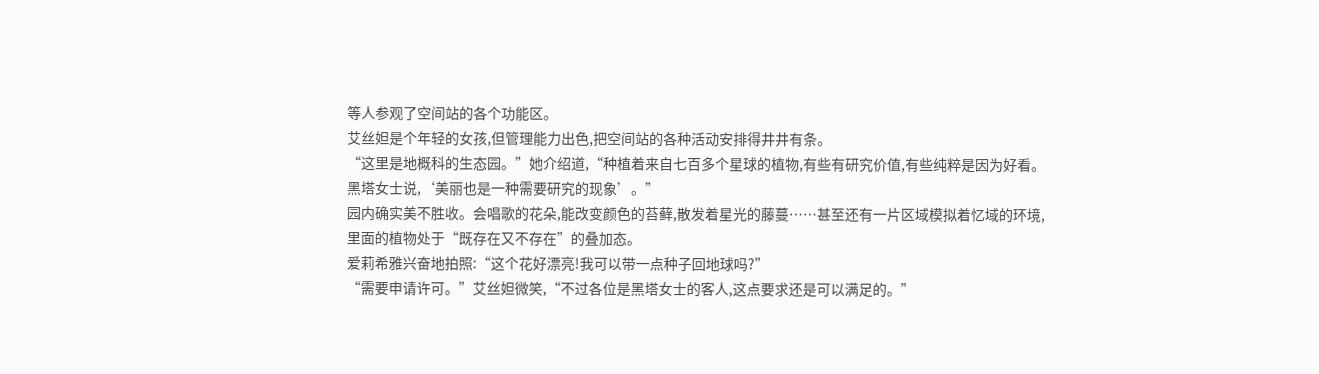等人参观了空间站的各个功能区。
艾丝妲是个年轻的女孩,但管理能力出色,把空间站的各种活动安排得井井有条。
“这里是地概科的生态园。”她介绍道,“种植着来自七百多个星球的植物,有些有研究价值,有些纯粹是因为好看。黑塔女士说,‘美丽也是一种需要研究的现象’。”
园内确实美不胜收。会唱歌的花朵,能改变颜色的苔藓,散发着星光的藤蔓……甚至还有一片区域模拟着忆域的环境,里面的植物处于“既存在又不存在”的叠加态。
爱莉希雅兴奋地拍照:“这个花好漂亮!我可以带一点种子回地球吗?”
“需要申请许可。”艾丝妲微笑,“不过各位是黑塔女士的客人,这点要求还是可以满足的。”